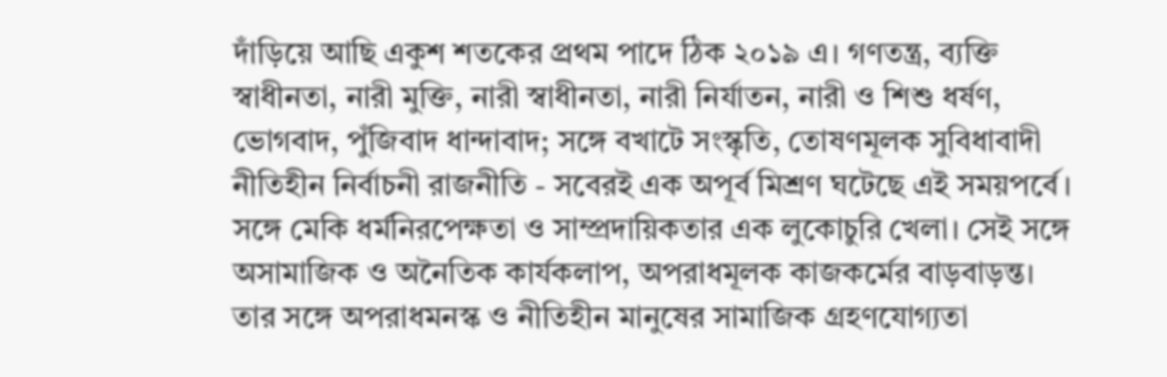দাঁড়িয়ে আছি একুশ শতকের প্রথম পাদে ঠিক ২০১৯ এ। গণতন্ত্র, ব্যক্তি স্বাধীনতা, নারী মুক্তি, নারী স্বাধীনতা, নারী নির্যাতন, নারী ও শিশু ধর্ষণ, ভোগবাদ, পুঁজিবাদ ধান্দাবাদ; সঙ্গে বখাটে সংস্কৃতি, তোষণমূলক সুবিধাবাদী নীতিহীন নির্বাচনী রাজনীতি - সবেরই এক অপূর্ব মিশ্রণ ঘটেছে এই সময়পর্বে। সঙ্গে মেকি ধর্মনিরপেক্ষতা ও সাম্প্রদায়িকতার এক লুকোচুরি খেলা। সেই সঙ্গে অসামাজিক ও অনৈতিক কার্যকলাপ, অপরাধমূলক কাজকর্মের বাড়বাড়ন্ত। তার সঙ্গে অপরাধমনস্ক ও নীতিহীন মানুষের সামাজিক গ্রহণযোগ্যতা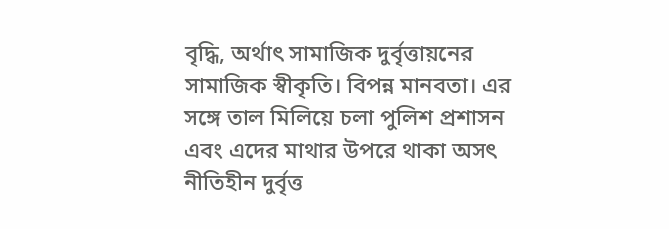বৃদ্ধি, অর্থাৎ সামাজিক দুর্বৃত্তায়নের সামাজিক স্বীকৃতি। বিপন্ন মানবতা। এর সঙ্গে তাল মিলিয়ে চলা পুলিশ প্রশাসন এবং এদের মাথার উপরে থাকা অসৎ নীতিহীন দুর্বৃত্ত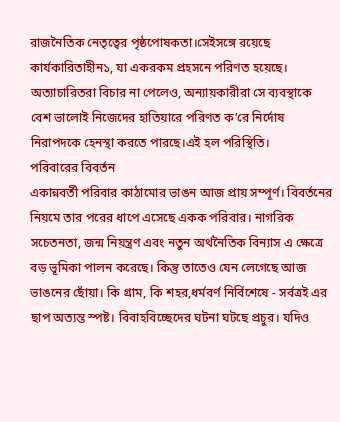রাজনৈতিক নেতৃত্বের পৃষ্ঠপোষকতা।সেইসঙ্গে রয়েছে কার্যকারিতাহীন১, যা একরকম প্রহসনে পরিণত হয়েছে। অত্যাচারিতরা বিচার না পেলেও, অন্যায়কারীরা সে ব্যবস্থাকে বেশ ভালোই নিজেদের হাতিয়ারে পরিণত ক’রে নির্দোষ নিরাপদকে হেনস্থা করতে পারছে।এই হল পরিস্থিতি।
পরিবারের বিবর্তন
একান্নবর্তী পরিবার কাঠামোর ভাঙন আজ প্রায় সম্পূর্ণ। বিবর্তনের নিয়মে তার পরের ধাপে এসেছে একক পরিবার। নাগরিক সচেতনতা, জন্ম নিয়ন্ত্রণ এবং নতুন অর্থনৈতিক বিন্যাস এ ক্ষেত্রে বড় ভূমিকা পালন করেছে। কিন্তু তাতেও যেন লেগেছে আজ ভাঙনের ছোঁয়া। কি গ্রাম, কি শহর,ধর্মবর্ণ নির্বিশেষে - সর্বত্রই এর ছাপ অত্যন্ত স্পষ্ট। বিবাহবিচ্ছেদের ঘটনা ঘটছে প্রচুর। যদিও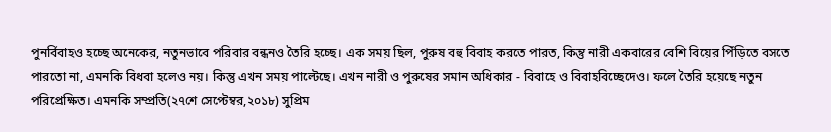পুনর্বিবাহও হচ্ছে অনেকের, নতুনভাবে পরিবার বন্ধনও তৈরি হচ্ছে। এক সময় ছিল, পুরুষ বহু বিবাহ করতে পারত, কিন্তু নারী একবারের বেশি বিয়ের পিঁড়িতে বসতে পারতো না, এমনকি বিধবা হলেও নয়। কিন্তু এখন সময় পাল্টেছে। এখন নারী ও পুরুষের সমান অধিকার - বিবাহে ও বিবাহবিচ্ছেদেও। ফলে তৈরি হয়েছে নতুন পরিপ্রেক্ষিত। এমনকি সম্প্রতি(২৭শে সেপ্টেম্বর,২০১৮) সুপ্রিম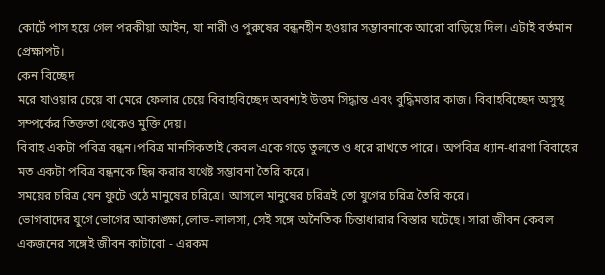কোর্টে পাস হয়ে গেল পরকীয়া আইন, যা নারী ও পুরুষের বন্ধনহীন হওয়ার সম্ভাবনাকে আরো বাড়িয়ে দিল। এটাই বর্তমান প্রেক্ষাপট।
কেন বিচ্ছেদ
মরে যাওয়ার চেয়ে বা মেরে ফেলার চেয়ে বিবাহবিচ্ছেদ অবশ্যই উত্তম সিদ্ধান্ত এবং বুদ্ধিমত্তার কাজ। বিবাহবিচ্ছেদ অসুস্থ সম্পর্কের তিক্ততা থেকেও মুক্তি দেয়।
বিবাহ একটা পবিত্র বন্ধন।পবিত্র মানসিকতাই কেবল একে গড়ে তুলতে ও ধরে রাখতে পারে। অপবিত্র ধ্যান-ধারণা বিবাহের মত একটা পবিত্র বন্ধনকে ছিন্ন করার যথেষ্ট সম্ভাবনা তৈরি করে।
সময়ের চরিত্র যেন ফুটে ওঠে মানুষের চরিত্রে। আসলে মানুষের চরিত্রই তো যুগের চরিত্র তৈরি করে।
ভোগবাদের যুগে ভোগের আকাঙ্ক্ষা,লোভ-লালসা, সেই সঙ্গে অনৈতিক চিন্তাধারার বিস্তার ঘটেছে। সারা জীবন কেবল একজনের সঙ্গেই জীবন কাটাবো - এরকম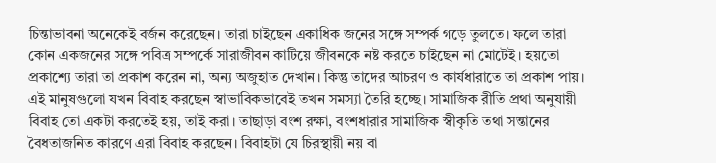চিন্তাভাবনা অনেকেই বর্জন করেছেন। তারা চাইছেন একাধিক জনের সঙ্গে সম্পর্ক গড়ে তুলতে। ফলে তারা কোন একজনের সঙ্গে পবিত্র সম্পর্কে সারাজীবন কাটিয়ে জীবনকে নষ্ট করতে চাইছেন না মোটেই। হয়তো প্রকাশ্যে তারা তা প্রকাশ করেন না, অন্য অজুহাত দেখান। কিন্তু তাদের আচরণ ও কার্যধারাতে তা প্রকাশ পায়।
এই মানুষগুলো যখন বিবাহ করছেন স্বাভাবিকভাবেই তখন সমস্যা তৈরি হচ্ছে। সামাজিক রীতি প্রথা অনুযায়ী বিবাহ তো একটা করতেই হয়, তাই করা। তাছাড়া বংশ রক্ষা, বংশধারার সামাজিক স্বীকৃতি তথা সন্তানের বৈধতাজনিত কারণে এরা বিবাহ করছেন। বিবাহটা যে চিরস্থায়ী নয় বা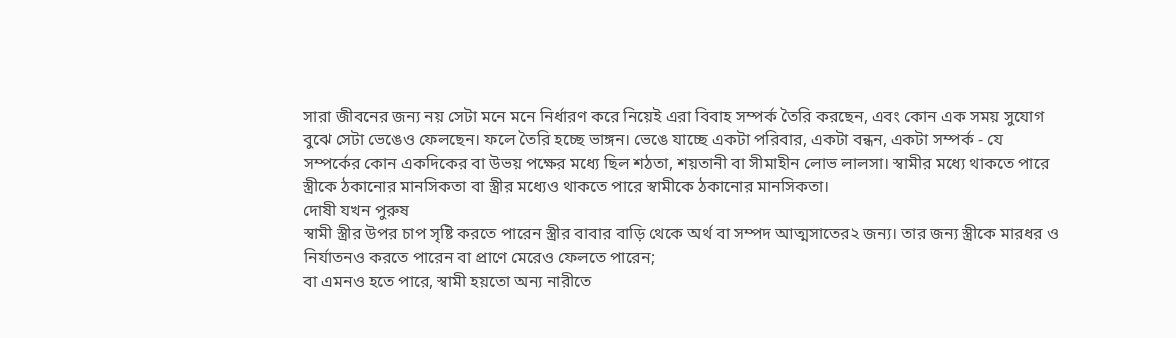সারা জীবনের জন্য নয় সেটা মনে মনে নির্ধারণ করে নিয়েই এরা বিবাহ সম্পর্ক তৈরি করছেন, এবং কোন এক সময় সুযোগ বুঝে সেটা ভেঙেও ফেলছেন। ফলে তৈরি হচ্ছে ভাঙ্গন। ভেঙে যাচ্ছে একটা পরিবার, একটা বন্ধন, একটা সম্পর্ক - যে সম্পর্কের কোন একদিকের বা উভয় পক্ষের মধ্যে ছিল শঠতা, শয়তানী বা সীমাহীন লোভ লালসা। স্বামীর মধ্যে থাকতে পারে স্ত্রীকে ঠকানোর মানসিকতা বা স্ত্রীর মধ্যেও থাকতে পারে স্বামীকে ঠকানোর মানসিকতা।
দোষী যখন পুরুষ
স্বামী স্ত্রীর উপর চাপ সৃষ্টি করতে পারেন স্ত্রীর বাবার বাড়ি থেকে অর্থ বা সম্পদ আত্মসাতের২ জন্য। তার জন্য স্ত্রীকে মারধর ও নির্যাতনও করতে পারেন বা প্রাণে মেরেও ফেলতে পারেন;
বা এমনও হতে পারে, স্বামী হয়তো অন্য নারীতে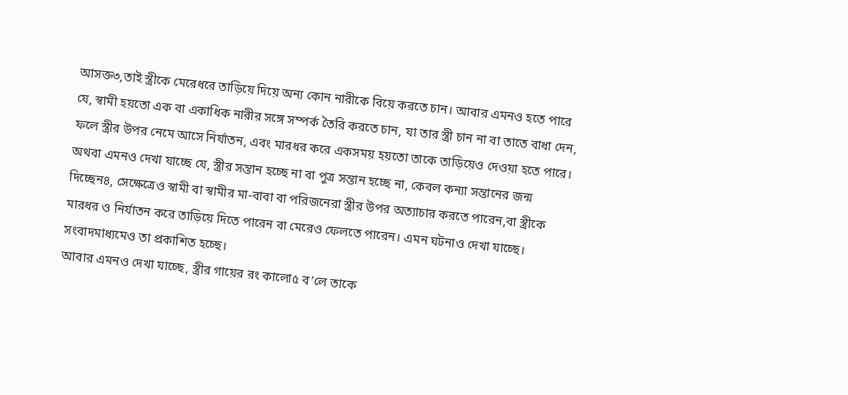আসক্ত৩,তাই স্ত্রীকে মেরেধরে তাড়িয়ে দিয়ে অন্য কোন নারীকে বিয়ে করতে চান। আবার এমনও হতে পারে যে, স্বামী হয়তো এক বা একাধিক নারীর সঙ্গে সম্পর্ক তৈরি করতে চান, যা তার স্ত্রী চান না বা তাতে বাধা দেন, ফলে স্ত্রীর উপর নেমে আসে নির্যাতন, এবং মারধর করে একসময় হয়তো তাকে তাড়িয়েও দেওয়া হতে পারে।
অথবা এমনও দেখা যাচ্ছে যে, স্ত্রীর সন্তান হচ্ছে না বা পুত্র সন্তান হচ্ছে না, কেবল কন্যা সন্তানের জন্ম দিচ্ছেন৪, সেক্ষেত্রেও স্বামী বা স্বামীর মা-বাবা বা পরিজনেরা স্ত্রীর উপর অত্যাচার করতে পারেন,বা স্ত্রীকে মারধর ও নির্যাতন করে তাড়িয়ে দিতে পারেন বা মেরেও ফেলতে পারেন। এমন ঘটনাও দেখা যাচ্ছে। সংবাদমাধ্যমেও তা প্রকাশিত হচ্ছে।
আবার এমনও দেখা যাচ্ছে, স্ত্রীর গায়ের রং কালো৫ ব’লে তাকে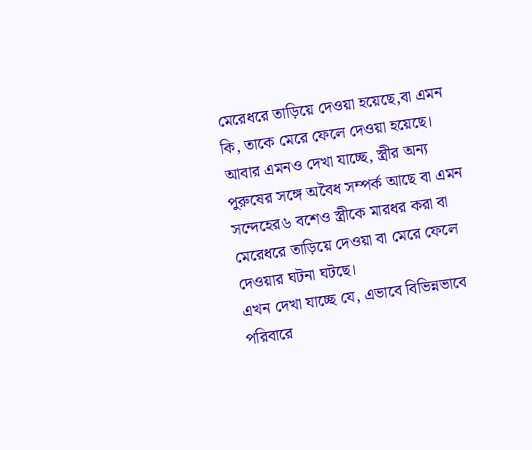মেরেধরে তাড়িয়ে দেওয়া হয়েছে,বা এমন কি, তাকে মেরে ফেলে দেওয়া হয়েছে।
আবার এমনও দেখা যাচ্ছে, স্ত্রীর অন্য পুরুষের সঙ্গে অবৈধ সম্পর্ক আছে বা এমন সন্দেহের৬ বশেও স্ত্রীকে মারধর করা বা মেরেধরে তাড়িয়ে দেওয়া বা মেরে ফেলে দেওয়ার ঘটনা ঘটছে।
এখন দেখা যাচ্ছে যে, এভাবে বিভিন্নভাবে পরিবারে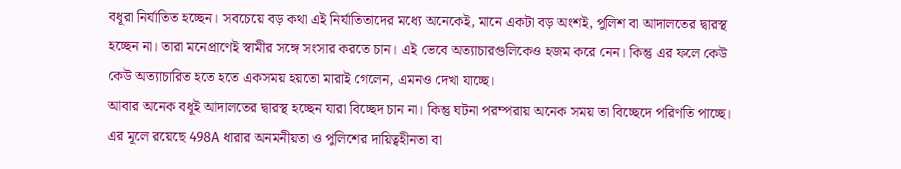বধূরা নির্যাতিত হচ্ছেন। সবচেয়ে বড় কথা এই নির্যাতিতাদের মধ্যে অনেকেই, মানে একটা বড় অংশই, পুলিশ বা আদালতের দ্বারস্থ হচ্ছেন না। তারা মনেপ্রাণেই স্বামীর সঙ্গে সংসার করতে চান। এই ভেবে অত্যাচারগুলিকেও হজম করে নেন। কিন্তু এর ফলে কেউ কেউ অত্যাচারিত হতে হতে একসময় হয়তো মারাই গেলেন, এমনও দেখা যাচ্ছে।
আবার অনেক বধূই আদালতের দ্বারস্থ হচ্ছেন যারা বিচ্ছেদ চান না। কিন্তু ঘটনা পরম্পরায় অনেক সময় তা বিচ্ছেদে পরিণতি পাচ্ছে। এর মূলে রয়েছে 498A ধারার অনমনীয়তা ও পুলিশের দায়িত্বহীনতা বা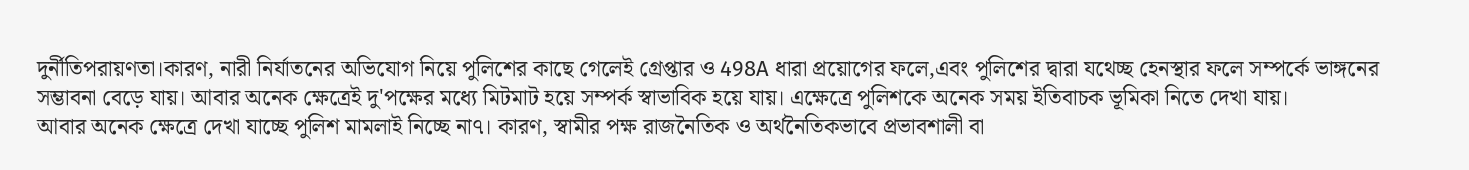দুর্নীতিপরায়ণতা।কারণ, নারী নির্যাতনের অভিযোগ নিয়ে পুলিশের কাছে গেলেই গ্রেপ্তার ও 498A ধারা প্রয়োগের ফলে,এবং পুলিশের দ্বারা যথেচ্ছ হেনস্থার ফলে সম্পর্কে ভাঙ্গনের সম্ভাবনা বেড়ে যায়। আবার অনেক ক্ষেত্রেই দু'পক্ষের মধ্যে মিটমাট হয়ে সম্পর্ক স্বাভাবিক হয়ে যায়। এক্ষেত্রে পুলিশকে অনেক সময় ইতিবাচক ভূমিকা নিতে দেখা যায়।
আবার অনেক ক্ষেত্রে দেখা যাচ্ছে পুলিশ মামলাই নিচ্ছে না৭। কারণ, স্বামীর পক্ষ রাজনৈতিক ও অর্থনৈতিকভাবে প্রভাবশালী বা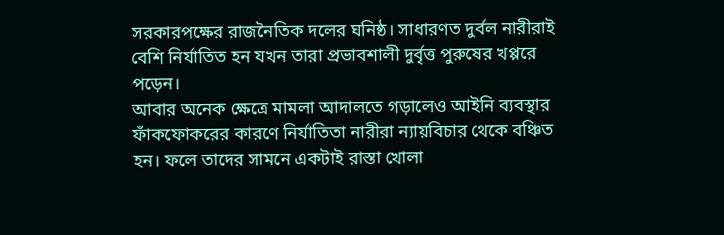সরকারপক্ষের রাজনৈতিক দলের ঘনিষ্ঠ। সাধারণত দুর্বল নারীরাই বেশি নির্যাতিত হন যখন তারা প্রভাবশালী দুর্বৃত্ত পুরুষের খপ্পরে পড়েন।
আবার অনেক ক্ষেত্রে মামলা আদালতে গড়ালেও আইনি ব্যবস্থার ফাঁকফোকরের কারণে নির্যাতিতা নারীরা ন্যায়বিচার থেকে বঞ্চিত হন। ফলে তাদের সামনে একটাই রাস্তা খোলা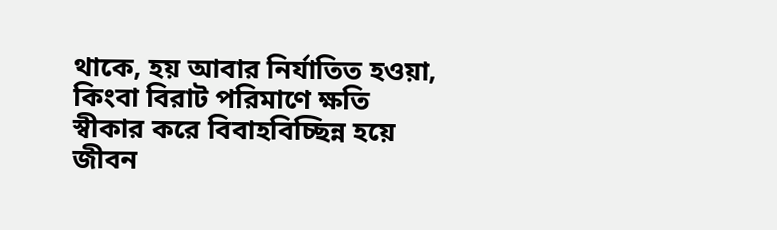থাকে, হয় আবার নির্যাতিত হওয়া, কিংবা বিরাট পরিমাণে ক্ষতি স্বীকার করে বিবাহবিচ্ছিন্ন হয়ে জীবন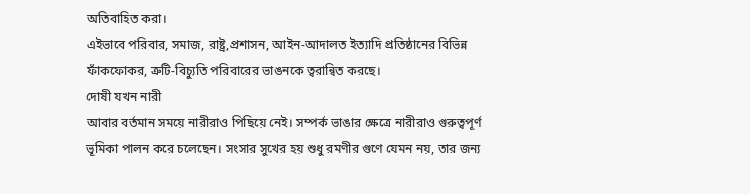অতিবাহিত করা।
এইভাবে পরিবার, সমাজ, রাষ্ট্র,প্রশাসন, আইন-আদালত ইত্যাদি প্রতিষ্ঠানের বিভিন্ন ফাঁকফোকর, ত্রুটি-বিচ্যুতি পরিবারের ভাঙনকে ত্বরান্বিত করছে।
দোষী যখন নারী
আবার বর্তমান সময়ে নারীরাও পিছিয়ে নেই। সম্পর্ক ভাঙার ক্ষেত্রে নারীরাও গুরুত্বপূর্ণ ভূমিকা পালন করে চলেছেন। সংসার সুখের হয় শুধু রমণীর গুণে যেমন নয়, তার জন্য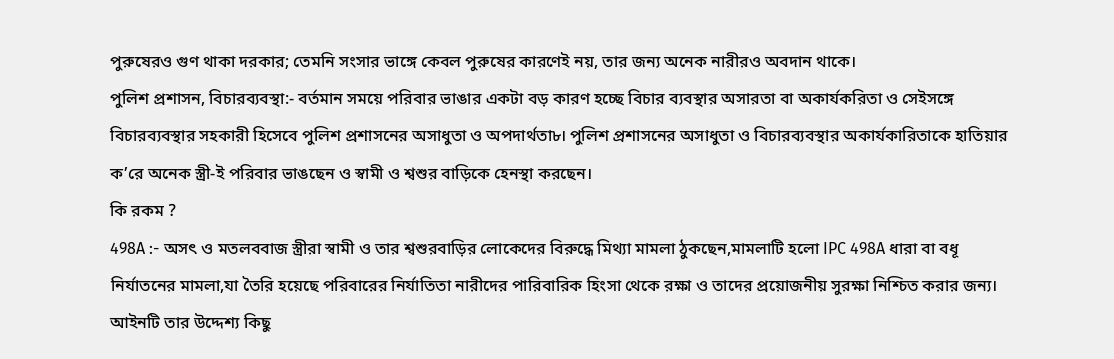পুরুষেরও গুণ থাকা দরকার; তেমনি সংসার ভাঙ্গে কেবল পুরুষের কারণেই নয়, তার জন্য অনেক নারীরও অবদান থাকে।
পুলিশ প্রশাসন, বিচারব্যবস্থা:- বর্তমান সময়ে পরিবার ভাঙার একটা বড় কারণ হচ্ছে বিচার ব্যবস্থার অসারতা বা অকার্যকরিতা ও সেইসঙ্গে বিচারব্যবস্থার সহকারী হিসেবে পুলিশ প্রশাসনের অসাধুতা ও অপদার্থতা৮। পুলিশ প্রশাসনের অসাধুতা ও বিচারব্যবস্থার অকার্যকারিতাকে হাতিয়ার ক’রে অনেক স্ত্রী-ই পরিবার ভাঙছেন ও স্বামী ও শ্বশুর বাড়িকে হেনস্থা করছেন।
কি রকম ?
498A :- অসৎ ও মতলববাজ স্ত্রীরা স্বামী ও তার শ্বশুরবাড়ির লোকেদের বিরুদ্ধে মিথ্যা মামলা ঠুকছেন,মামলাটি হলো IPC 498A ধারা বা বধূ নির্যাতনের মামলা,যা তৈরি হয়েছে পরিবারের নির্যাতিতা নারীদের পারিবারিক হিংসা থেকে রক্ষা ও তাদের প্রয়োজনীয় সুরক্ষা নিশ্চিত করার জন্য। আইনটি তার উদ্দেশ্য কিছু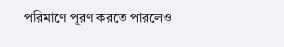পরিমাণে পূরণ করতে পারলেও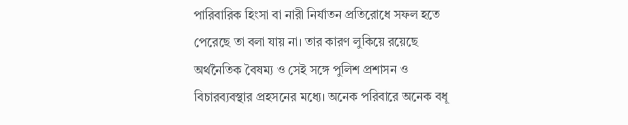পারিবারিক হিংসা বা নারী নির্যাতন প্রতিরোধে সফল হতে পেরেছে তা বলা যায় না। তার কারণ লুকিয়ে রয়েছে অর্থনৈতিক বৈষম্য ও সেই সঙ্গে পুলিশ প্রশাসন ও বিচারব্যবস্থার প্রহসনের মধ্যে। অনেক পরিবারে অনেক বধূ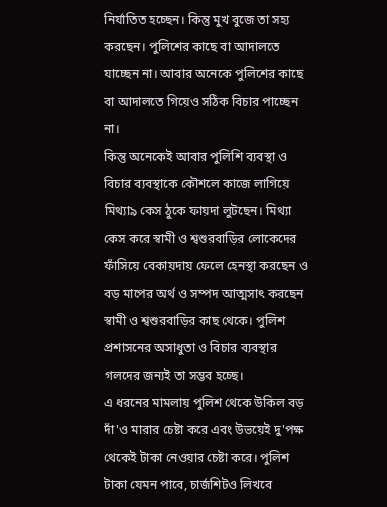নির্যাতিত হচ্ছেন। কিন্তু মুখ বুজে তা সহ্য করছেন। পুলিশের কাছে বা আদালতে যাচ্ছেন না। আবার অনেকে পুলিশের কাছে বা আদালতে গিয়েও সঠিক বিচার পাচ্ছেন না।
কিন্তু অনেকেই আবার পুলিশি ব্যবস্থা ও বিচার ব্যবস্থাকে কৌশলে কাজে লাগিয়ে মিথ্যা৯ কেস ঠুকে ফায়দা লুটছেন। মিথ্যা কেস করে স্বামী ও শ্বশুরবাড়ির লোকেদের ফাঁসিয়ে বেকায়দায় ফেলে হেনস্থা করছেন ও বড় মাপের অর্থ ও সম্পদ আত্মসাৎ করছেন স্বামী ও শ্বশুরবাড়ির কাছ থেকে। পুলিশ প্রশাসনের অসাধুতা ও বিচার ব্যবস্থার গলদের জন্যই তা সম্ভব হচ্ছে।
এ ধরনের মামলায় পুলিশ থেকে উকিল বড় দাঁ'ও মারার চেষ্টা করে এবং উভয়েই দু'পক্ষ থেকেই টাকা নেওয়ার চেষ্টা করে। পুলিশ টাকা যেমন পাবে, চার্জশিটও লিখবে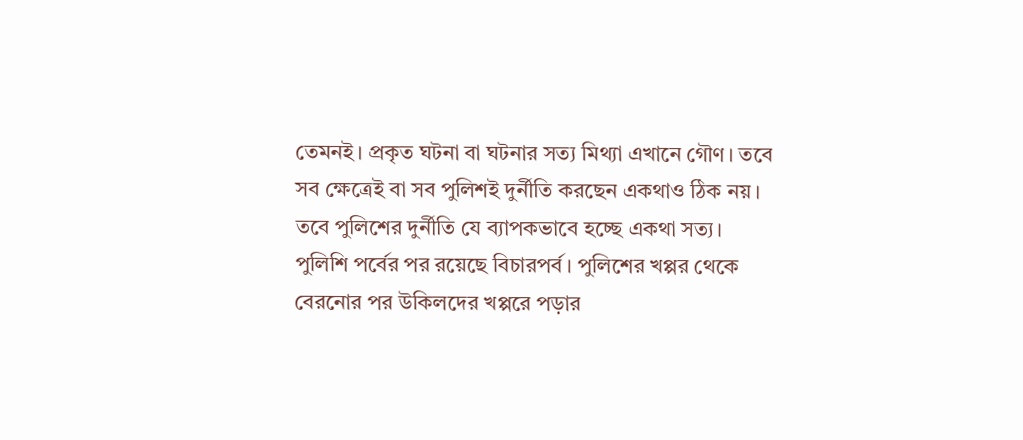তেমনই। প্রকৃত ঘটনা বা ঘটনার সত্য মিথ্যা এখানে গৌণ। তবে সব ক্ষেত্রেই বা সব পুলিশই দুর্নীতি করছেন একথাও ঠিক নয়। তবে পুলিশের দুর্নীতি যে ব্যাপকভাবে হচ্ছে একথা সত্য।
পুলিশি পর্বের পর রয়েছে বিচারপর্ব। পুলিশের খপ্পর থেকে বেরনোর পর উকিলদের খপ্পরে পড়ার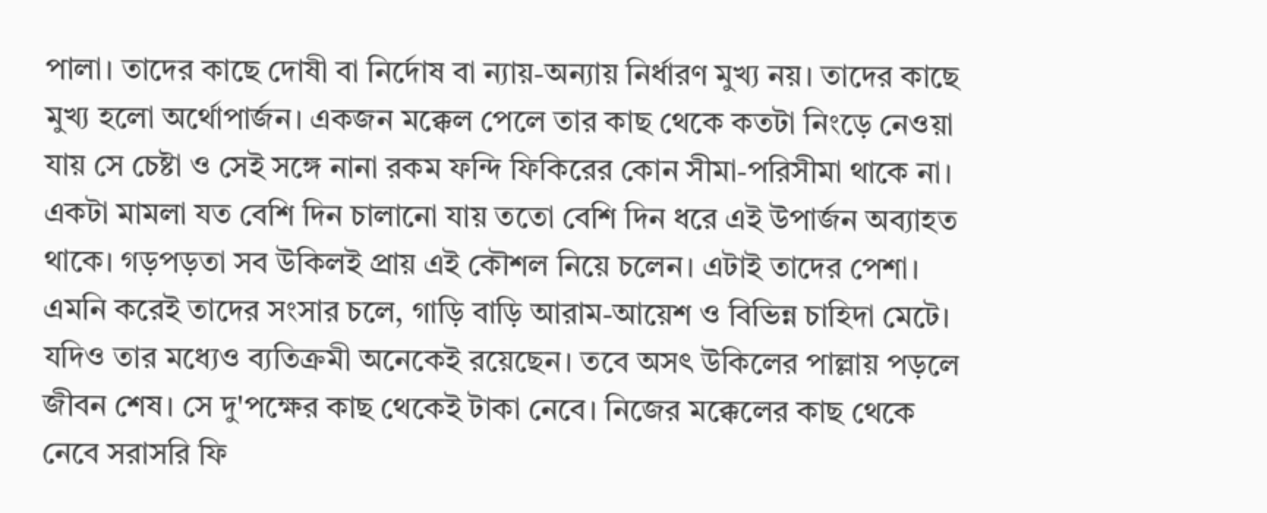পালা। তাদের কাছে দোষী বা নির্দোষ বা ন্যায়-অন্যায় নির্ধারণ মুখ্য নয়। তাদের কাছে মুখ্য হলো অর্থোপার্জন। একজন মক্কেল পেলে তার কাছ থেকে কতটা নিংড়ে নেওয়া যায় সে চেষ্টা ও সেই সঙ্গে নানা রকম ফন্দি ফিকিরের কোন সীমা-পরিসীমা থাকে না। একটা মামলা যত বেশি দিন চালানো যায় ততো বেশি দিন ধরে এই উপার্জন অব্যাহত থাকে। গড়পড়তা সব উকিলই প্রায় এই কৌশল নিয়ে চলেন। এটাই তাদের পেশা। এমনি করেই তাদের সংসার চলে, গাড়ি বাড়ি আরাম-আয়েশ ও বিভিন্ন চাহিদা মেটে। যদিও তার মধ্যেও ব্যতিক্রমী অনেকেই রয়েছেন। তবে অসৎ উকিলের পাল্লায় পড়লে জীবন শেষ। সে দু'পক্ষের কাছ থেকেই টাকা নেবে। নিজের মক্কেলের কাছ থেকে নেবে সরাসরি ফি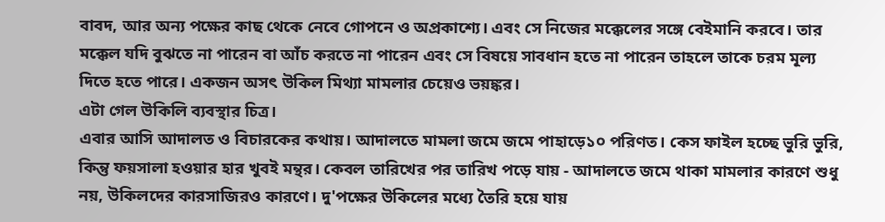বাবদ, আর অন্য পক্ষের কাছ থেকে নেবে গোপনে ও অপ্রকাশ্যে। এবং সে নিজের মক্কেলের সঙ্গে বেইমানি করবে। তার মক্কেল যদি বুঝতে না পারেন বা আঁচ করতে না পারেন এবং সে বিষয়ে সাবধান হতে না পারেন তাহলে তাকে চরম মূল্য দিতে হতে পারে। একজন অসৎ উকিল মিথ্যা মামলার চেয়েও ভয়ঙ্কর।
এটা গেল উকিলি ব্যবস্থার চিত্র।
এবার আসি আদালত ও বিচারকের কথায়। আদালতে মামলা জমে জমে পাহাড়ে১০ পরিণত। কেস ফাইল হচ্ছে ভুরি ভুরি, কিন্তু ফয়সালা হওয়ার হার খুবই মন্থর। কেবল তারিখের পর তারিখ পড়ে যায় - আদালতে জমে থাকা মামলার কারণে শুধু নয়, উকিলদের কারসাজিরও কারণে। দু'পক্ষের উকিলের মধ্যে তৈরি হয়ে যায়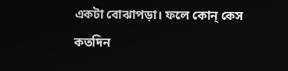একটা বোঝাপড়া। ফলে কোন্ কেস কতদিন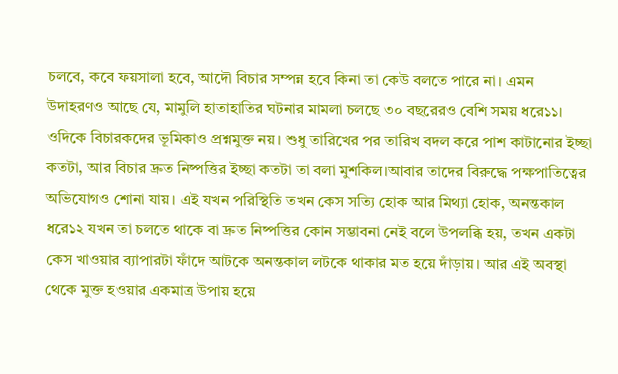চলবে, কবে ফয়সালা হবে, আদৌ বিচার সম্পন্ন হবে কিনা তা কেউ বলতে পারে না। এমন উদাহরণও আছে যে, মামুলি হাতাহাতির ঘটনার মামলা চলছে ৩০ বছরেরও বেশি সময় ধরে১১।
ওদিকে বিচারকদের ভূমিকাও প্রশ্নমুক্ত নয়। শুধু তারিখের পর তারিখ বদল করে পাশ কাটানোর ইচ্ছা কতটা, আর বিচার দ্রুত নিষ্পত্তির ইচ্ছা কতটা তা বলা মুশকিল।আবার তাদের বিরুদ্ধে পক্ষপাতিত্বের অভিযোগও শোনা যায়। এই যখন পরিস্থিতি তখন কেস সত্যি হোক আর মিথ্যা হোক, অনন্তকাল ধরে১২ যখন তা চলতে থাকে বা দ্রুত নিষ্পত্তির কোন সম্ভাবনা নেই বলে উপলব্ধি হয়, তখন একটা কেস খাওয়ার ব্যাপারটা ফাঁদে আটকে অনন্তকাল লটকে থাকার মত হয়ে দাঁড়ায়। আর এই অবস্থা থেকে মুক্ত হওয়ার একমাত্র উপায় হয়ে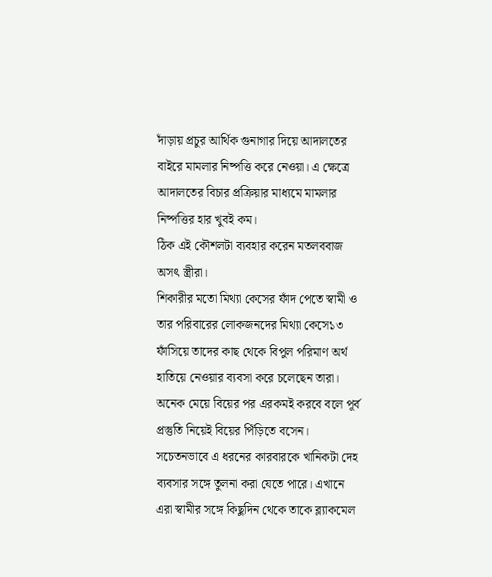দাঁড়ায় প্রচুর আর্থিক গুনাগার দিয়ে আদালতের বাইরে মামলার নিষ্পত্তি করে নেওয়া। এ ক্ষেত্রে আদালতের বিচার প্রক্রিয়ার মাধ্যমে মামলার নিষ্পত্তির হার খুবই কম।
ঠিক এই কৌশলটা ব্যবহার করেন মতলববাজ অসৎ স্ত্রীরা।
শিকারীর মতো মিথ্যা কেসের ফাঁদ পেতে স্বামী ও তার পরিবারের লোকজনদের মিথ্যা কেসে১৩ ফাঁসিয়ে তাদের কাছ থেকে বিপুল পরিমাণ অর্থ হাতিয়ে নেওয়ার ব্যবসা করে চলেছেন তারা। অনেক মেয়ে বিয়ের পর এরকমই করবে বলে পূর্ব প্রস্তুতি নিয়েই বিয়ের পিঁড়িতে বসেন। সচেতনভাবে এ ধরনের কারবারকে খানিকটা দেহ ব্যবসার সঙ্গে তুলনা করা যেতে পারে। এখানে এরা স্বামীর সঙ্গে কিছুদিন থেকে তাকে ব্ল্যাকমেল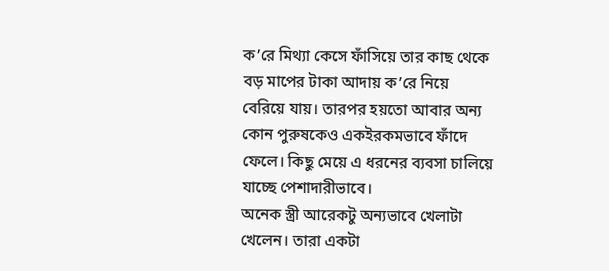ক’রে মিথ্যা কেসে ফাঁসিয়ে তার কাছ থেকে বড় মাপের টাকা আদায় ক’রে নিয়ে বেরিয়ে যায়। তারপর হয়তো আবার অন্য কোন পুরুষকেও একইরকমভাবে ফাঁদে ফেলে। কিছু মেয়ে এ ধরনের ব্যবসা চালিয়ে যাচ্ছে পেশাদারীভাবে।
অনেক স্ত্রী আরেকটু অন্যভাবে খেলাটা খেলেন। তারা একটা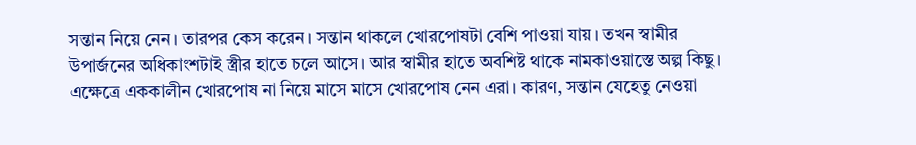সন্তান নিয়ে নেন। তারপর কেস করেন। সন্তান থাকলে খোরপোষটা বেশি পাওয়া যায়। তখন স্বামীর উপার্জনের অধিকাংশটাই স্ত্রীর হাতে চলে আসে। আর স্বামীর হাতে অবশিষ্ট থাকে নামকাওয়াস্তে অল্প কিছু। এক্ষেত্রে এককালীন খোরপোষ না নিয়ে মাসে মাসে খোরপোষ নেন এরা। কারণ, সন্তান যেহেতু নেওয়া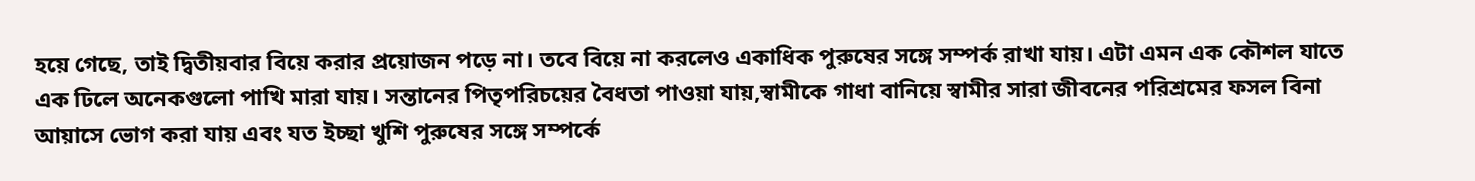হয়ে গেছে, তাই দ্বিতীয়বার বিয়ে করার প্রয়োজন পড়ে না। তবে বিয়ে না করলেও একাধিক পুরুষের সঙ্গে সম্পর্ক রাখা যায়। এটা এমন এক কৌশল যাতে এক ঢিলে অনেকগুলো পাখি মারা যায়। সন্তানের পিতৃপরিচয়ের বৈধতা পাওয়া যায়,স্বামীকে গাধা বানিয়ে স্বামীর সারা জীবনের পরিশ্রমের ফসল বিনা আয়াসে ভোগ করা যায় এবং যত ইচ্ছা খুশি পুরুষের সঙ্গে সম্পর্কে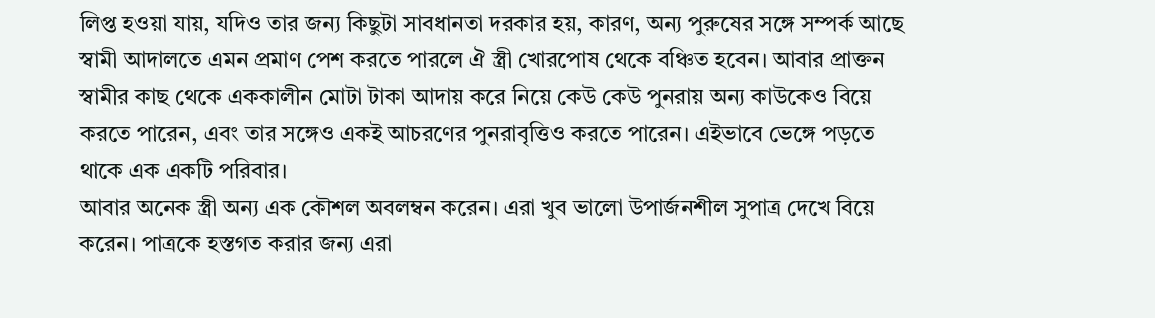লিপ্ত হওয়া যায়, যদিও তার জন্য কিছুটা সাবধানতা দরকার হয়, কারণ, অন্য পুরুষের সঙ্গে সম্পর্ক আছে স্বামী আদালতে এমন প্রমাণ পেশ করতে পারলে ঐ স্ত্রী খোরপোষ থেকে বঞ্চিত হবেন। আবার প্রাক্তন স্বামীর কাছ থেকে এককালীন মোটা টাকা আদায় করে নিয়ে কেউ কেউ পুনরায় অন্য কাউকেও বিয়ে করতে পারেন, এবং তার সঙ্গেও একই আচরণের পুনরাবৃত্তিও করতে পারেন। এইভাবে ভেঙ্গে পড়তে থাকে এক একটি পরিবার।
আবার অনেক স্ত্রী অন্য এক কৌশল অবলম্বন করেন। এরা খুব ভালো উপার্জনশীল সুপাত্র দেখে বিয়ে করেন। পাত্রকে হস্তগত করার জন্য এরা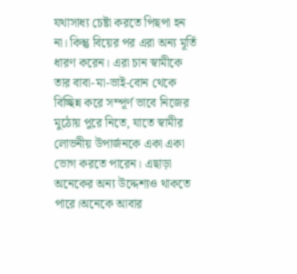যথাসাধ্য চেষ্টা করতে পিছপা হন না। কিন্তু বিয়ের পর এরা অন্য মূর্তি ধারণ করেন। এরা চান স্বামীকে তার বাবা-মা-ভাই-বোন থেকে বিচ্ছিন্ন করে সম্পূর্ণ ভাবে নিজের মুঠোয় পুরে নিতে, যাতে স্বামীর লোভনীয় উপার্জনকে একা একা ভোগ করতে পারেন। এছাড়া অনেকের অন্য উদ্দেশ্যও থাকতে পারে।অনেকে আবার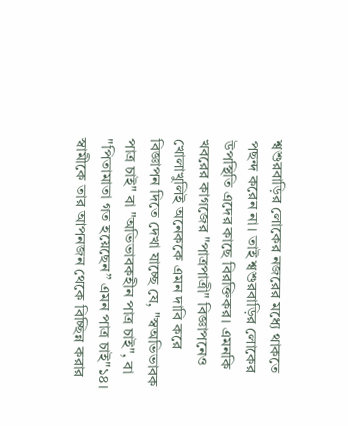শ্বশুরবাড়ির লোকের নজরের মধ্যে থাকতে পছন্দ করেন না। তাই শ্বশুরবাড়ির লোকের উপস্থিতি এদের কাছে বিরক্তিকর। এমনকি খবরের কাগজের "পাত্রপাত্রী" বিজ্ঞাপনেও খোলাখুলিই অনেককে এমন দাবি করে বিজ্ঞাপন দিতে দেখা যাচ্ছে যে, "স্বঅভিভাবক পাত্র চাই" বা "অভিভাবকহীন পাত্র চাই", বা "পিতামাতা গত হয়েছেন” এমন পাত্র চাই"১৪।
স্বামীকে তার আপনজন থেকে বিচ্ছিন্ন করার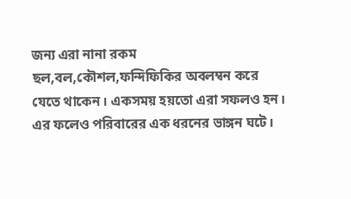জন্য এরা নানা রকম ছল,বল,কৌশল,ফন্দিফিকির অবলম্বন করে যেতে থাকেন। একসময় হয়তো এরা সফলও হন। এর ফলেও পরিবারের এক ধরনের ভাঙ্গন ঘটে।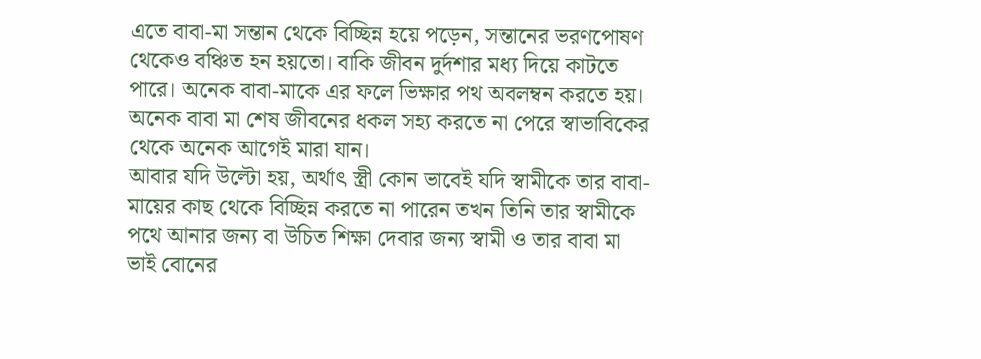এতে বাবা-মা সন্তান থেকে বিচ্ছিন্ন হয়ে পড়েন, সন্তানের ভরণপোষণ থেকেও বঞ্চিত হন হয়তো। বাকি জীবন দুর্দশার মধ্য দিয়ে কাটতে পারে। অনেক বাবা-মাকে এর ফলে ভিক্ষার পথ অবলম্বন করতে হয়। অনেক বাবা মা শেষ জীবনের ধকল সহ্য করতে না পেরে স্বাভাবিকের থেকে অনেক আগেই মারা যান।
আবার যদি উল্টো হয়, অর্থাৎ স্ত্রী কোন ভাবেই যদি স্বামীকে তার বাবা-মায়ের কাছ থেকে বিচ্ছিন্ন করতে না পারেন তখন তিনি তার স্বামীকে পথে আনার জন্য বা উচিত শিক্ষা দেবার জন্য স্বামী ও তার বাবা মা ভাই বোনের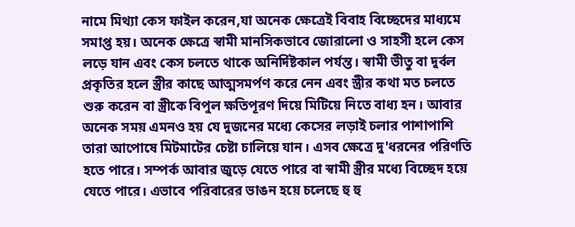নামে মিথ্যা কেস ফাইল করেন,যা অনেক ক্ষেত্রেই বিবাহ বিচ্ছেদের মাধ্যমে সমাপ্ত হয়। অনেক ক্ষেত্রে স্বামী মানসিকভাবে জোরালো ও সাহসী হলে কেস লড়ে যান এবং কেস চলতে থাকে অনির্দিষ্টকাল পর্যন্ত। স্বামী ভীতু বা দুর্বল প্রকৃতির হলে স্ত্রীর কাছে আত্মসমর্পণ করে নেন এবং স্ত্রীর কথা মত চলতে শুরু করেন বা স্ত্রীকে বিপুল ক্ষতিপূরণ দিয়ে মিটিয়ে নিতে বাধ্য হন। আবার অনেক সময় এমনও হয় যে দুজনের মধ্যে কেসের লড়াই চলার পাশাপাশি তারা আপোষে মিটমাটের চেষ্টা চালিয়ে যান। এসব ক্ষেত্রে দু'ধরনের পরিণতি হতে পারে। সম্পর্ক আবার জুড়ে যেতে পারে বা স্বামী স্ত্রীর মধ্যে বিচ্ছেদ হয়ে যেতে পারে। এভাবে পরিবারের ভাঙন হয়ে চলেছে হু হু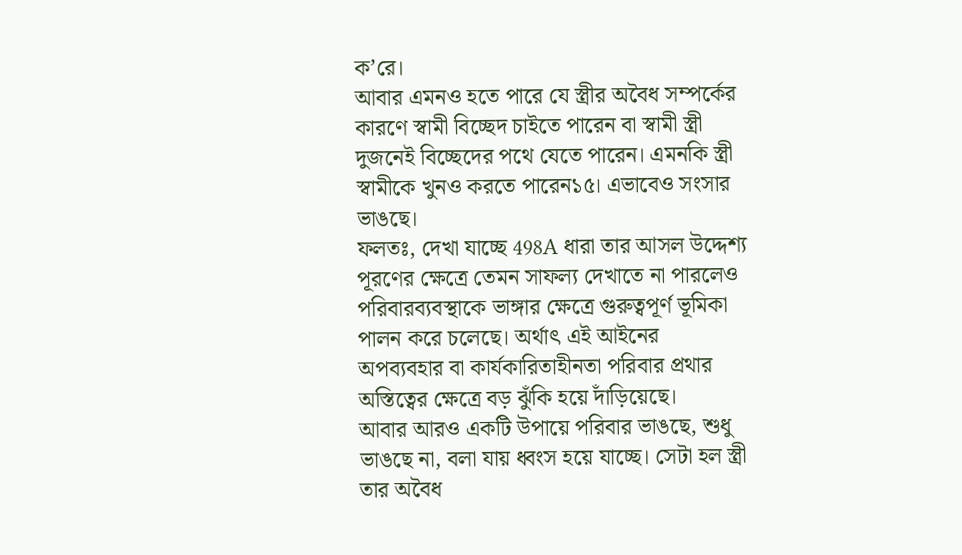ক’রে।
আবার এমনও হতে পারে যে স্ত্রীর অবৈধ সম্পর্কের কারণে স্বামী বিচ্ছেদ চাইতে পারেন বা স্বামী স্ত্রী দুজনেই বিচ্ছেদের পথে যেতে পারেন। এমনকি স্ত্রী স্বামীকে খুনও করতে পারেন১৫। এভাবেও সংসার ভাঙছে।
ফলতঃ, দেখা যাচ্ছে 498A ধারা তার আসল উদ্দেশ্য পূরণের ক্ষেত্রে তেমন সাফল্য দেখাতে না পারলেও পরিবারব্যবস্থাকে ভাঙ্গার ক্ষেত্রে গুরুত্বপূর্ণ ভূমিকা পালন করে চলেছে। অর্থাৎ এই আইনের অপব্যবহার বা কার্যকারিতাহীনতা পরিবার প্রথার অস্তিত্বের ক্ষেত্রে বড় ঝুঁকি হয়ে দাঁড়িয়েছে।
আবার আরও একটি উপায়ে পরিবার ভাঙছে, শুধু ভাঙছে না, বলা যায় ধ্বংস হয়ে যাচ্ছে। সেটা হল স্ত্রী তার অবৈধ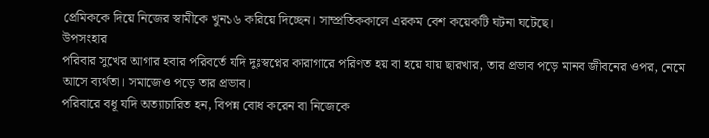প্রেমিককে দিয়ে নিজের স্বামীকে খুন১৬ করিয়ে দিচ্ছেন। সাম্প্রতিককালে এরকম বেশ কয়েকটি ঘটনা ঘটেছে।
উপসংহার
পরিবার সুখের আগার হবার পরিবর্তে যদি দুঃস্বপ্নের কারাগারে পরিণত হয় বা হয়ে যায় ছারখার, তার প্রভাব পড়ে মানব জীবনের ওপর, নেমে আসে ব্যর্থতা। সমাজেও পড়ে তার প্রভাব।
পরিবারে বধূ যদি অত্যাচারিত হন, বিপন্ন বোধ করেন বা নিজেকে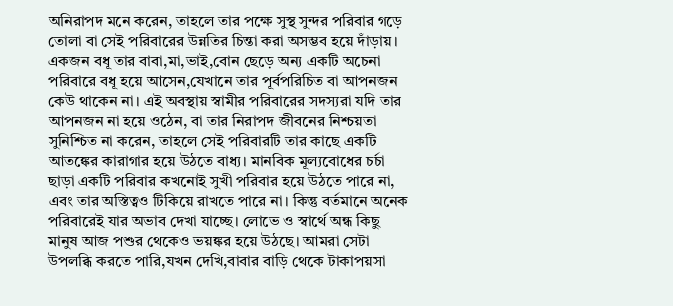অনিরাপদ মনে করেন, তাহলে তার পক্ষে সুস্থ সুন্দর পরিবার গড়ে তোলা বা সেই পরিবারের উন্নতির চিন্তা করা অসম্ভব হয়ে দাঁড়ায়। একজন বধূ তার বাবা,মা,ভাই,বোন ছেড়ে অন্য একটি অচেনা পরিবারে বধূ হয়ে আসেন,যেখানে তার পূর্বপরিচিত বা আপনজন কেউ থাকেন না। এই অবস্থায় স্বামীর পরিবারের সদস্যরা যদি তার আপনজন না হয়ে ওঠেন, বা তার নিরাপদ জীবনের নিশ্চয়তা সুনিশ্চিত না করেন, তাহলে সেই পরিবারটি তার কাছে একটি আতঙ্কের কারাগার হয়ে উঠতে বাধ্য। মানবিক মূল্যবোধের চর্চা ছাড়া একটি পরিবার কখনোই সুখী পরিবার হয়ে উঠতে পারে না, এবং তার অস্তিত্বও টিকিয়ে রাখতে পারে না। কিন্তু বর্তমানে অনেক পরিবারেই যার অভাব দেখা যাচ্ছে। লোভে ও স্বার্থে অন্ধ কিছু মানুষ আজ পশুর থেকেও ভয়ঙ্কর হয়ে উঠছে। আমরা সেটা উপলব্ধি করতে পারি,যখন দেখি,বাবার বাড়ি থেকে টাকাপয়সা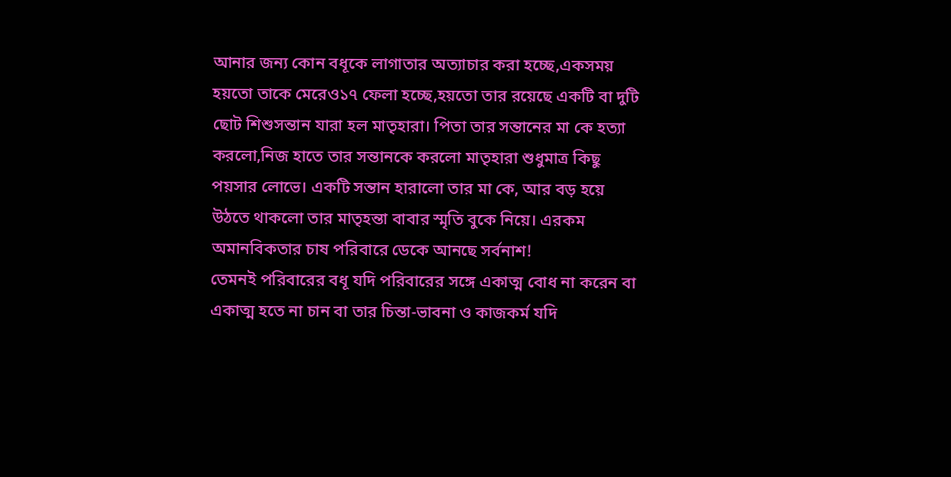আনার জন্য কোন বধূকে লাগাতার অত্যাচার করা হচ্ছে,একসময় হয়তো তাকে মেরেও১৭ ফেলা হচ্ছে,হয়তো তার রয়েছে একটি বা দুটি ছোট শিশুসন্তান যারা হল মাতৃহারা। পিতা তার সন্তানের মা কে হত্যা করলো,নিজ হাতে তার সন্তানকে করলো মাতৃহারা শুধুমাত্র কিছু পয়সার লোভে। একটি সন্তান হারালো তার মা কে, আর বড় হয়ে উঠতে থাকলো তার মাতৃহন্তা বাবার স্মৃতি বুকে নিয়ে। এরকম অমানবিকতার চাষ পরিবারে ডেকে আনছে সর্বনাশ!
তেমনই পরিবারের বধূ যদি পরিবারের সঙ্গে একাত্ম বোধ না করেন বা একাত্ম হতে না চান বা তার চিন্তা-ভাবনা ও কাজকর্ম যদি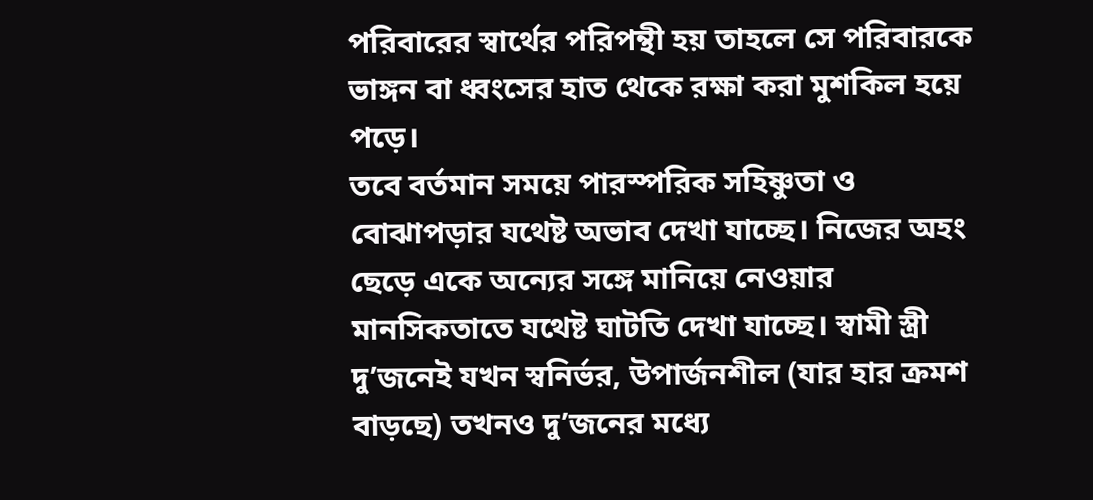পরিবারের স্বার্থের পরিপন্থী হয় তাহলে সে পরিবারকে ভাঙ্গন বা ধ্বংসের হাত থেকে রক্ষা করা মুশকিল হয়ে পড়ে।
তবে বর্তমান সময়ে পারস্পরিক সহিষ্ণুতা ও বোঝাপড়ার যথেষ্ট অভাব দেখা যাচ্ছে। নিজের অহং ছেড়ে একে অন্যের সঙ্গে মানিয়ে নেওয়ার মানসিকতাতে যথেষ্ট ঘাটতি দেখা যাচ্ছে। স্বামী স্ত্রী দু’জনেই যখন স্বনির্ভর, উপার্জনশীল (যার হার ক্রমশ বাড়ছে) তখনও দু’জনের মধ্যে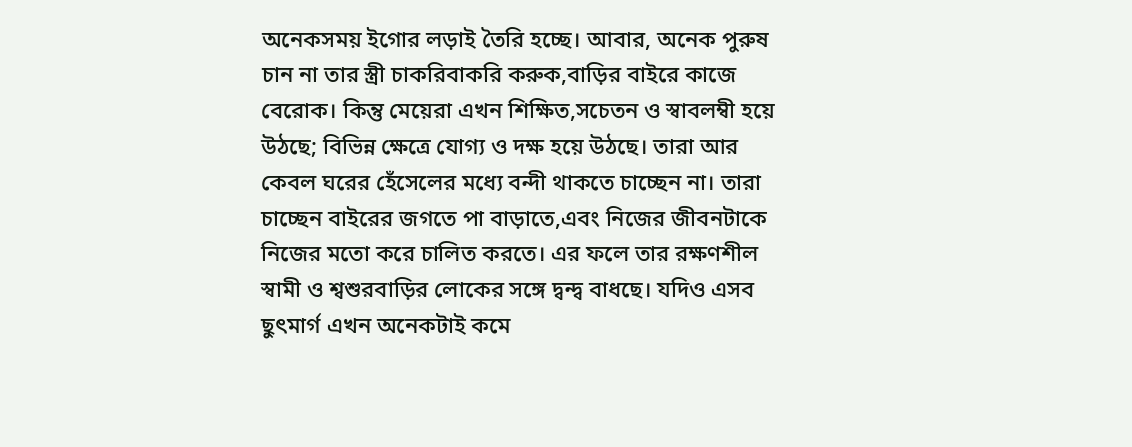অনেকসময় ইগোর লড়াই তৈরি হচ্ছে। আবার, অনেক পুরুষ চান না তার স্ত্রী চাকরিবাকরি করুক,বাড়ির বাইরে কাজে বেরোক। কিন্তু মেয়েরা এখন শিক্ষিত,সচেতন ও স্বাবলম্বী হয়ে উঠছে; বিভিন্ন ক্ষেত্রে যোগ্য ও দক্ষ হয়ে উঠছে। তারা আর কেবল ঘরের হেঁসেলের মধ্যে বন্দী থাকতে চাচ্ছেন না। তারা চাচ্ছেন বাইরের জগতে পা বাড়াতে,এবং নিজের জীবনটাকে নিজের মতো করে চালিত করতে। এর ফলে তার রক্ষণশীল স্বামী ও শ্বশুরবাড়ির লোকের সঙ্গে দ্বন্দ্ব বাধছে। যদিও এসব ছুৎমার্গ এখন অনেকটাই কমে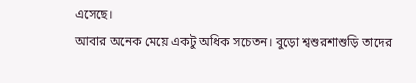এসেছে।
আবার অনেক মেয়ে একটু অধিক সচেতন। বুড়ো শ্বশুরশাশুড়ি তাদের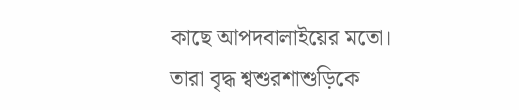কাছে আপদবালাইয়ের মতো। তারা বৃদ্ধ শ্বশুরশাশুড়িকে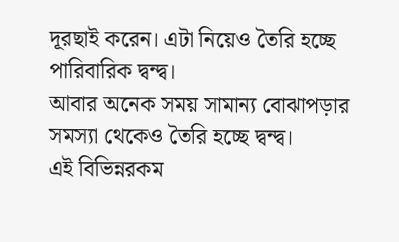দূরছাই করেন। এটা নিয়েও তৈরি হচ্ছে পারিবারিক দ্বন্দ্ব।
আবার অনেক সময় সামান্য বোঝাপড়ার সমস্যা থেকেও তৈরি হচ্ছে দ্বন্দ্ব।
এই বিভিন্নরকম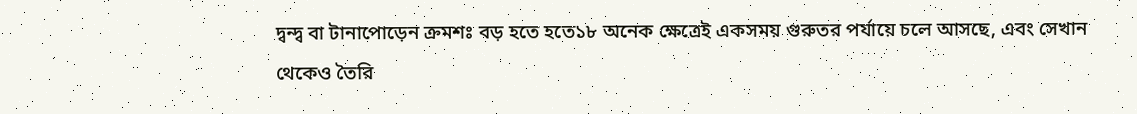দ্বন্দ্ব বা টানাপোড়েন ক্রমশঃ বড় হতে হতে১৮ অনেক ক্ষেত্রেই একসময় গুরুতর পর্যায়ে চলে আসছে, এবং সেখান থেকেও তৈরি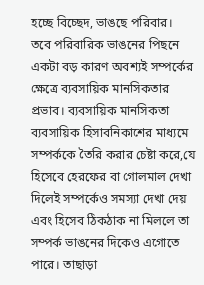হচ্ছে বিচ্ছেদ, ভাঙছে পরিবার।
তবে পরিবারিক ভাঙনের পিছনে একটা বড় কারণ অবশ্যই সম্পর্কের ক্ষেত্রে ব্যবসায়িক মানসিকতার প্রভাব। ব্যবসায়িক মানসিকতা ব্যবসায়িক হিসাবনিকাশের মাধ্যমে সম্পর্ককে তৈরি করার চেষ্টা করে,যে হিসেবে হেরফের বা গোলমাল দেখা দিলেই সম্পর্কেও সমস্যা দেখা দেয় এবং হিসেব ঠিকঠাক না মিললে তা সম্পর্ক ভাঙনের দিকেও এগোতে পারে। তাছাড়া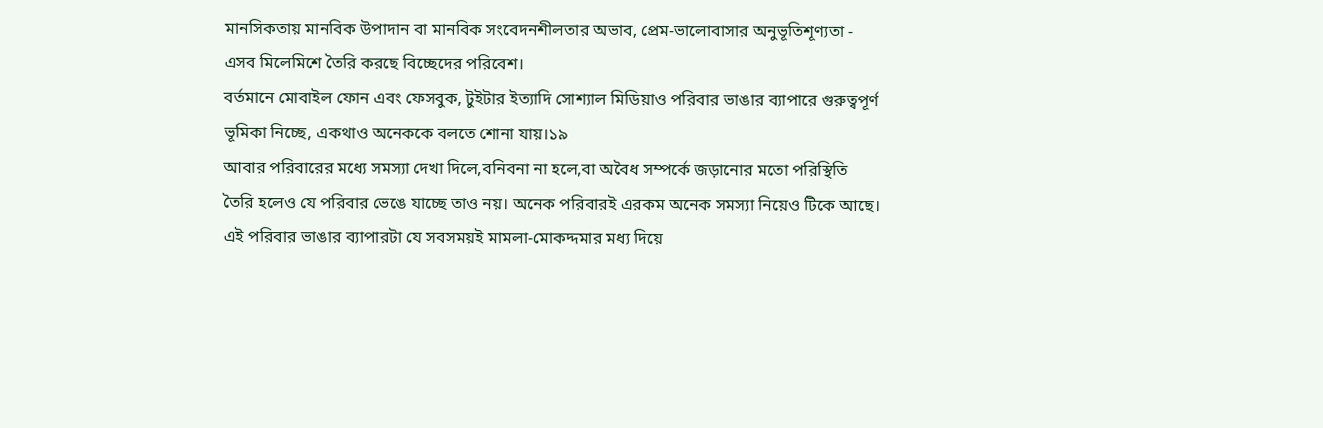মানসিকতায় মানবিক উপাদান বা মানবিক সংবেদনশীলতার অভাব, প্রেম-ভালোবাসার অনুভূতিশূণ্যতা - এসব মিলেমিশে তৈরি করছে বিচ্ছেদের পরিবেশ।
বর্তমানে মোবাইল ফোন এবং ফেসবুক, টুইটার ইত্যাদি সোশ্যাল মিডিয়াও পরিবার ভাঙার ব্যাপারে গুরুত্বপূর্ণ ভূমিকা নিচ্ছে, একথাও অনেককে বলতে শোনা যায়।১৯
আবার পরিবারের মধ্যে সমস্যা দেখা দিলে,বনিবনা না হলে,বা অবৈধ সম্পর্কে জড়ানোর মতো পরিস্থিতি তৈরি হলেও যে পরিবার ভেঙে যাচ্ছে তাও নয়। অনেক পরিবারই এরকম অনেক সমস্যা নিয়েও টিকে আছে।
এই পরিবার ভাঙার ব্যাপারটা যে সবসময়ই মামলা-মোকদ্দমার মধ্য দিয়ে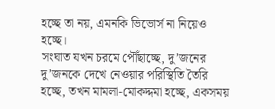হচ্ছে তা নয়, এমনকি ভিভোর্স না নিয়েও হচ্ছে।
সংঘাত যখন চরমে পৌঁছাচ্ছে, দু’জনের দু’জনকে দেখে নেওয়ার পরিস্থিতি তৈরি হচ্ছে, তখন মামলা-মোকদ্দমা হচ্ছে, একসময়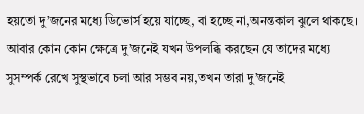হয়তো দু’জনের মধ্যে ডিভোর্স হয়ে যাচ্ছে, বা হচ্ছে না,অনন্তকাল ঝুলে থাকছে।
আবার কোন কোন ক্ষেত্রে দু’জনেই যখন উপলব্ধি করছেন যে তাদের মধ্যে সুসম্পর্ক রেখে সুস্থভাবে চলা আর সম্ভব নয়,তখন তারা দু’জনেই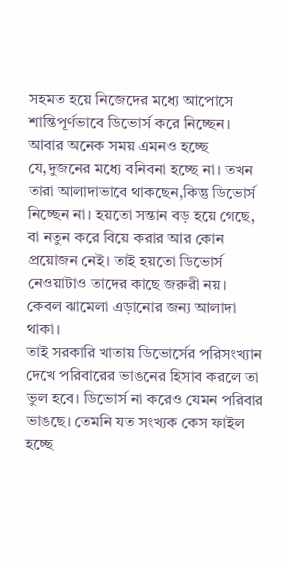সহমত হয়ে নিজেদের মধ্যে আপোসে শান্তিপূর্ণভাবে ডিভোর্স করে নিচ্ছেন।
আবার অনেক সময় এমনও হচ্ছে যে,দুজনের মধ্যে বনিবনা হচ্ছে না। তখন তারা আলাদাভাবে থাকছেন,কিন্তু ডিভোর্স নিচ্ছেন না। হয়তো সন্তান বড় হয়ে গেছে, বা নতুন করে বিয়ে করার আর কোন প্রয়োজন নেই। তাই হয়তো ডিভোর্স নেওয়াটাও তাদের কাছে জরুরী নয়। কেবল ঝামেলা এড়ানোর জন্য আলাদা থাকা।
তাই সরকারি খাতায় ডিভোর্সের পরিসংখ্যান দেখে পরিবারের ভাঙনের হিসাব করলে তা ভুল হবে। ডিভোর্স না করেও যেমন পরিবার ভাঙছে। তেমনি যত সংখ্যক কেস ফাইল হচ্ছে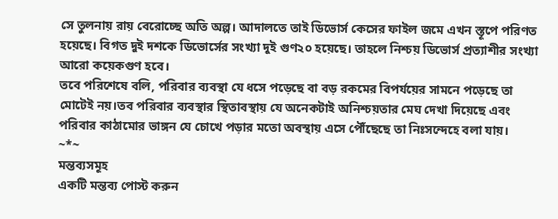সে তুলনায় রায় বেরোচ্ছে অতি অল্প। আদালতে তাই ডিভোর্স কেসের ফাইল জমে এখন স্তূপে পরিণত হয়েছে। বিগত দুই দশকে ডিভোর্সের সংখ্যা দুই গুণ২০ হয়েছে। তাহলে নিশ্চয় ডিভোর্স প্রত্যাশীর সংখ্যা আরো কয়েকগুণ হবে।
তবে পরিশেষে বলি, পরিবার ব্যবস্থা যে ধসে পড়েছে বা বড় রকমের বিপর্যয়ের সামনে পড়েছে তা মোটেই নয়।তব পরিবার ব্যবস্থার স্থিতাবস্থায় যে অনেকটাই অনিশ্চয়তার মেঘ দেখা দিয়েছে এবং পরিবার কাঠামোর ভাঙ্গন যে চোখে পড়ার মতো অবস্থায় এসে পৌঁছেছে তা নিঃসন্দেহে বলা যায়।
~*~
মন্তব্যসমূহ
একটি মন্তব্য পোস্ট করুন